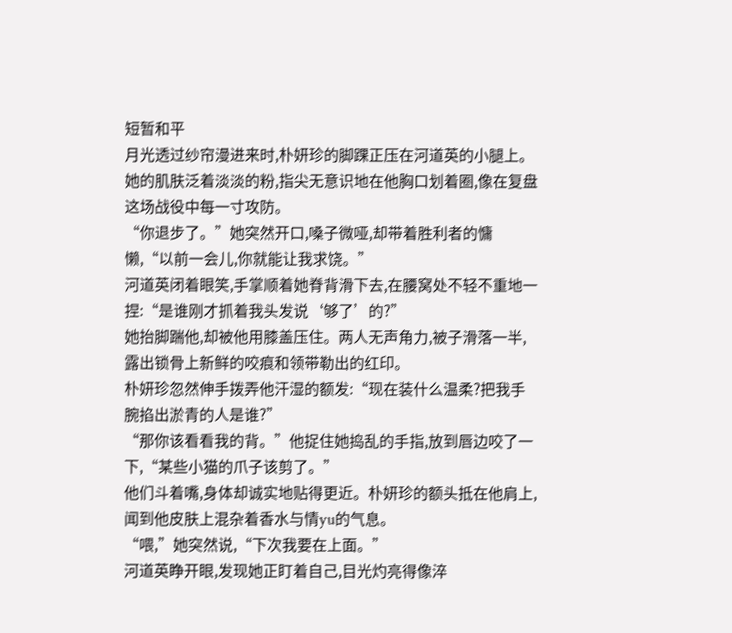短暂和平
月光透过纱帘漫进来时,朴妍珍的脚踝正压在河道英的小腿上。她的肌肤泛着淡淡的粉,指尖无意识地在他胸口划着圈,像在复盘这场战役中每一寸攻防。
“你退步了。”她突然开口,嗓子微哑,却带着胜利者的慵懒,“以前一会儿,你就能让我求饶。”
河道英闭着眼笑,手掌顺着她脊背滑下去,在腰窝处不轻不重地一捏:“是谁刚才抓着我头发说‘够了’的?”
她抬脚踹他,却被他用膝盖压住。两人无声角力,被子滑落一半,露出锁骨上新鲜的咬痕和领带勒出的红印。
朴妍珍忽然伸手拨弄他汗湿的额发:“现在装什么温柔?把我手腕掐出淤青的人是谁?”
“那你该看看我的背。”他捉住她捣乱的手指,放到唇边咬了一下,“某些小猫的爪子该剪了。”
他们斗着嘴,身体却诚实地贴得更近。朴妍珍的额头抵在他肩上,闻到他皮肤上混杂着香水与情yu的气息。
“喂,”她突然说,“下次我要在上面。”
河道英睁开眼,发现她正盯着自己,目光灼亮得像淬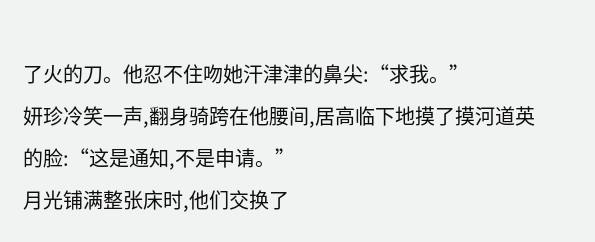了火的刀。他忍不住吻她汗津津的鼻尖:“求我。”
妍珍冷笑一声,翻身骑跨在他腰间,居高临下地摸了摸河道英的脸:“这是通知,不是申请。”
月光铺满整张床时,他们交换了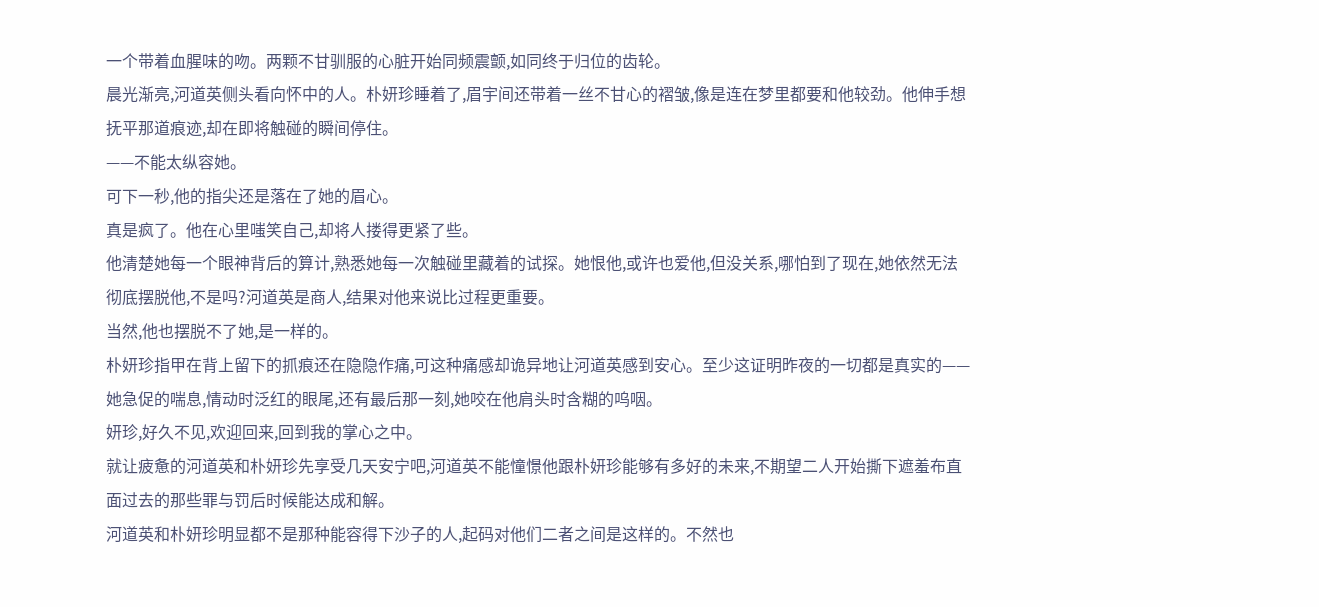一个带着血腥味的吻。两颗不甘驯服的心脏开始同频震颤,如同终于归位的齿轮。
晨光渐亮,河道英侧头看向怀中的人。朴妍珍睡着了,眉宇间还带着一丝不甘心的褶皱,像是连在梦里都要和他较劲。他伸手想抚平那道痕迹,却在即将触碰的瞬间停住。
——不能太纵容她。
可下一秒,他的指尖还是落在了她的眉心。
真是疯了。他在心里嗤笑自己,却将人搂得更紧了些。
他清楚她每一个眼神背后的算计,熟悉她每一次触碰里藏着的试探。她恨他,或许也爱他,但没关系,哪怕到了现在,她依然无法彻底摆脱他,不是吗?河道英是商人,结果对他来说比过程更重要。
当然,他也摆脱不了她,是一样的。
朴妍珍指甲在背上留下的抓痕还在隐隐作痛,可这种痛感却诡异地让河道英感到安心。至少这证明昨夜的一切都是真实的——她急促的喘息,情动时泛红的眼尾,还有最后那一刻,她咬在他肩头时含糊的呜咽。
妍珍,好久不见,欢迎回来,回到我的掌心之中。
就让疲惫的河道英和朴妍珍先享受几天安宁吧,河道英不能憧憬他跟朴妍珍能够有多好的未来,不期望二人开始撕下遮羞布直面过去的那些罪与罚后时候能达成和解。
河道英和朴妍珍明显都不是那种能容得下沙子的人,起码对他们二者之间是这样的。不然也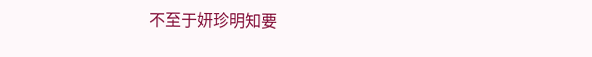不至于妍珍明知要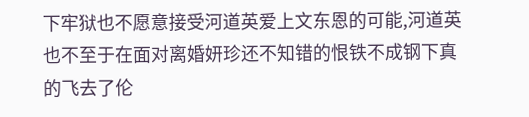下牢狱也不愿意接受河道英爱上文东恩的可能,河道英也不至于在面对离婚妍珍还不知错的恨铁不成钢下真的飞去了伦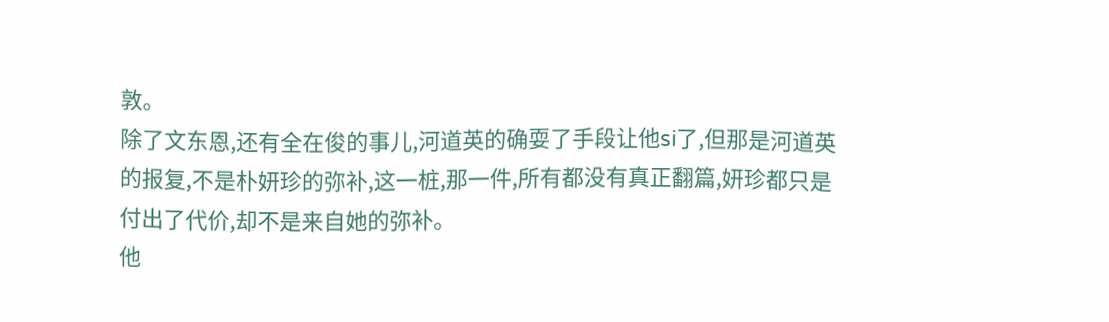敦。
除了文东恩,还有全在俊的事儿,河道英的确耍了手段让他si了,但那是河道英的报复,不是朴妍珍的弥补,这一桩,那一件,所有都没有真正翻篇,妍珍都只是付出了代价,却不是来自她的弥补。
他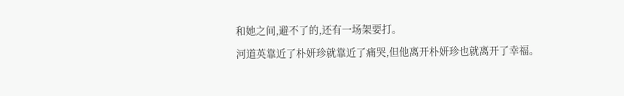和她之间,避不了的,还有一场架要打。
河道英靠近了朴妍珍就靠近了痛哭,但他离开朴妍珍也就离开了幸福。